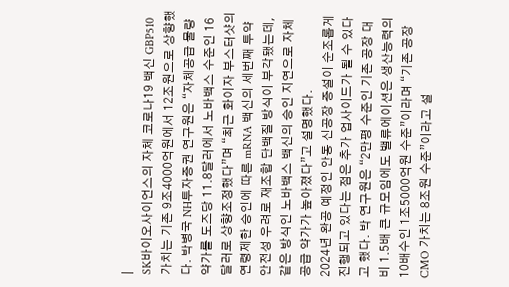|
SK바이오사이언스의 자체 코로나19 백신 GBP510 가치는 기존 9조4000억원에서 12조원으로 상향했다. 박병국 NH투자증권 연구원은 “자체공급 물량 약가를 도즈당 11.8달러에서 노바백스 수준인 16달러로 상향조정했다”며 “최근 화이자 부스터샷의 연령제한 승인에 따른 mRNA 백신의 세번째 투약 안전성 우려로 재조합 단백질 방식이 부각됐는데, 같은 방식인 노바백스 백신의 승인 지연으로 자체 공급 약가가 높아졌다”고 설명했다.
2024년 완공 예정인 안동 신공장 증설이 순조롭게 진행되고 있다는 점은 추가 업사이드가 될 수 있다고 했다. 박 연구원은 “2만평 수준인 기존 공장 대비 1.5배 큰 규모임에도 밸류에이션은 생산능력의 10배수인 1조5000억원 수준”이라며 “기존 공장 CMO 가치는 8조원 수준”이라고 설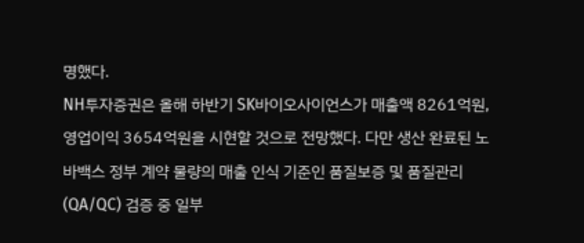명했다.
NH투자증권은 올해 하반기 SK바이오사이언스가 매출액 8261억원, 영업이익 3654억원을 시현할 것으로 전망했다. 다만 생산 완료된 노바백스 정부 계약 물량의 매출 인식 기준인 품질보증 및 품질관리(QA/QC) 검증 중 일부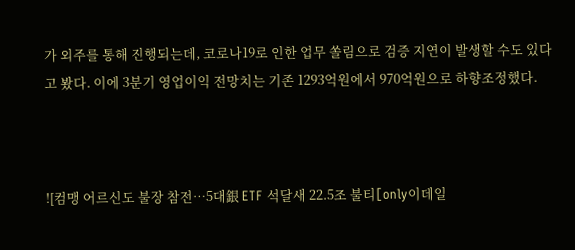가 외주를 통해 진행되는데, 코로나19로 인한 업무 쏠림으로 검증 지연이 발생할 수도 있다고 봤다. 이에 3분기 영업이익 전망치는 기존 1293억원에서 970억원으로 하향조정했다.



![컴맹 어르신도 불장 참전…5대銀 ETF 석달새 22.5조 불티[only이데일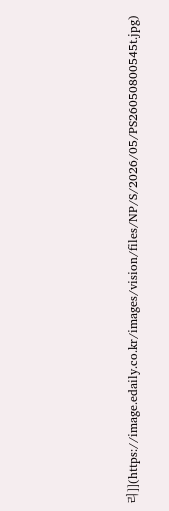리]](https://image.edaily.co.kr/images/vision/files/NP/S/2026/05/PS26050800545t.jpg)